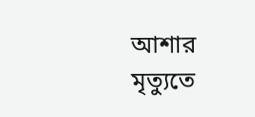আশার মৃত্যুতে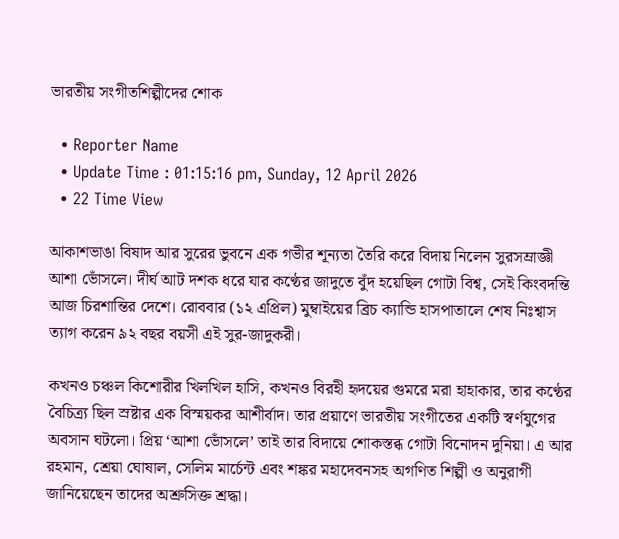ভারতীয় সংগীতশিল্পীদের শোক

  • Reporter Name
  • Update Time : 01:15:16 pm, Sunday, 12 April 2026
  • 22 Time View

আকাশভাঙা বিষাদ আর সুরের ভুবনে এক গভীর শূন্যতা তৈরি করে বিদায় নিলেন সুরসম্রাজ্ঞী আশা ভোঁসলে। দীর্ঘ আট দশক ধরে যার কণ্ঠের জাদুতে বুঁদ হয়েছিল গোটা বিশ্ব, সেই কিংবদন্তি আজ চিরশান্তির দেশে। রোববার (১২ এপ্রিল) মুম্বাইয়ের ব্রিচ ক্যান্ডি হাসপাতালে শেষ নিঃশ্বাস ত্যাগ করেন ৯২ বছর বয়সী এই সুর-জাদুকরী।

কখনও চঞ্চল কিশোরীর খিলখিল হাসি, কখনও বিরহী হৃদয়ের গুমরে মরা হাহাকার, তার কণ্ঠের বৈচিত্র্য ছিল স্রষ্টার এক বিস্ময়কর আশীর্বাদ। তার প্রয়াণে ভারতীয় সংগীতের একটি স্বর্ণযুগের অবসান ঘটলো। প্রিয় ‘আশা ভোঁসলে’ তাই তার বিদায়ে শোকস্তব্ধ গোটা বিনোদন দুনিয়া। এ আর রহমান, শ্রেয়া ঘোষাল, সেলিম মার্চেন্ট এবং শঙ্কর মহাদেবনসহ অগণিত শিল্পী ও অনুরাগী জানিয়েছেন তাদের অশ্রুসিক্ত শ্রদ্ধা।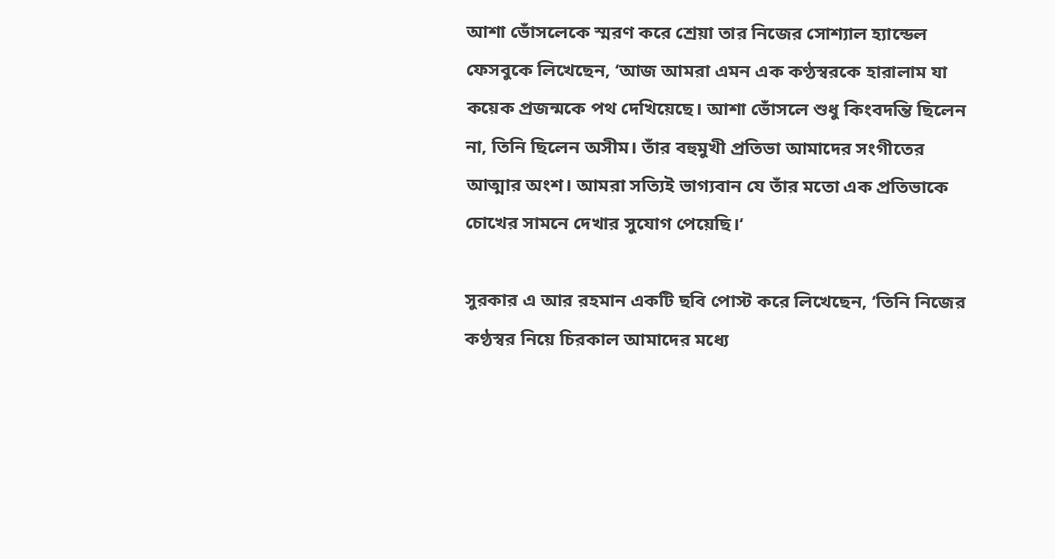আশা ভোঁসলেকে স্মরণ করে শ্রেয়া তার নিজের সোশ্যাল হ্যান্ডেল ফেসবুকে লিখেছেন, ‘আজ আমরা এমন এক কণ্ঠস্বরকে হারালাম যা কয়েক প্রজন্মকে পথ দেখিয়েছে। আশা ভোঁসলে শুধু কিংবদন্তি ছিলেন না, তিনি ছিলেন অসীম। তাঁর বহুমুখী প্রতিভা আমাদের সংগীতের আত্মার অংশ। আমরা সত্যিই ভাগ্যবান যে তাঁর মতো এক প্রতিভাকে চোখের সামনে দেখার সুযোগ পেয়েছি।‘

সুরকার এ আর রহমান একটি ছবি পোস্ট করে লিখেছেন, ‘তিনি নিজের কণ্ঠস্বর নিয়ে চিরকাল আমাদের মধ্যে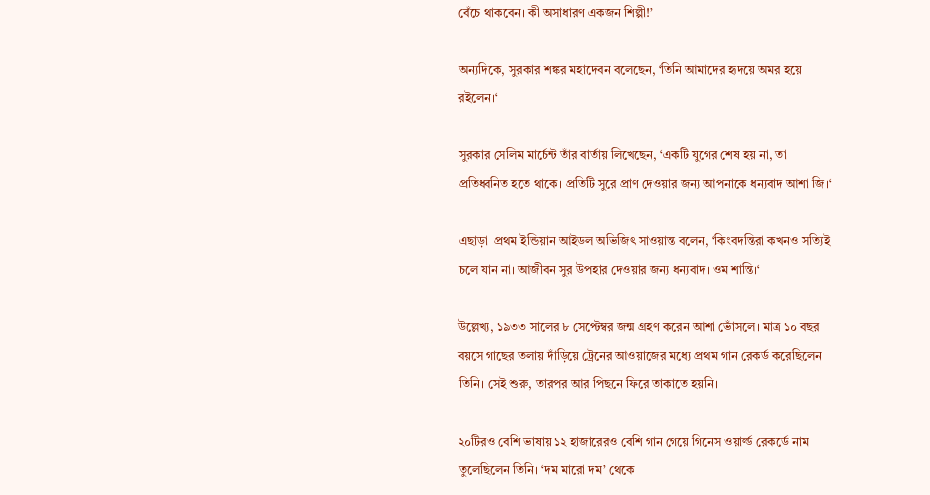বেঁচে থাকবেন। কী অসাধারণ একজন শিল্পী!’

অন্যদিকে, সুরকার শঙ্কর মহাদেবন বলেছেন, ‘তিনি আমাদের হৃদয়ে অমর হয়ে রইলেন।‘

সুরকার সেলিম মার্চেন্ট তাঁর বার্তায় লিখেছেন, ‘একটি যুগের শেষ হয় না, তা প্রতিধ্বনিত হতে থাকে। প্রতিটি সুরে প্রাণ দেওয়ার জন্য আপনাকে ধন্যবাদ আশা জি।‘

এছাড়া  প্রথম ইন্ডিয়ান আইডল অভিজিৎ সাওয়ান্ত বলেন, ‘কিংবদন্তিরা কখনও সত্যিই চলে যান না। আজীবন সুর উপহার দেওয়ার জন্য ধন্যবাদ। ওম শান্তি।‘

উল্লেখ্য, ১৯৩৩ সালের ৮ সেপ্টেম্বর জন্ম গ্রহণ করেন আশা ভোঁসলে। মাত্র ১০ বছর বয়সে গাছের তলায় দাঁড়িয়ে ট্রেনের আওয়াজের মধ্যে প্রথম গান রেকর্ড করেছিলেন তিনি। সেই শুরু, তারপর আর পিছনে ফিরে তাকাতে হয়নি।

২০টিরও বেশি ভাষায় ১২ হাজারেরও বেশি গান গেয়ে গিনেস ওয়ার্ল্ড রেকর্ডে নাম তুলেছিলেন তিনি। ‘দম মারো দম’ থেকে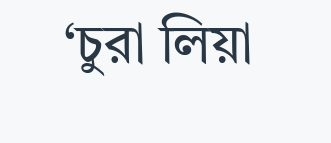‘চুরা লিয়া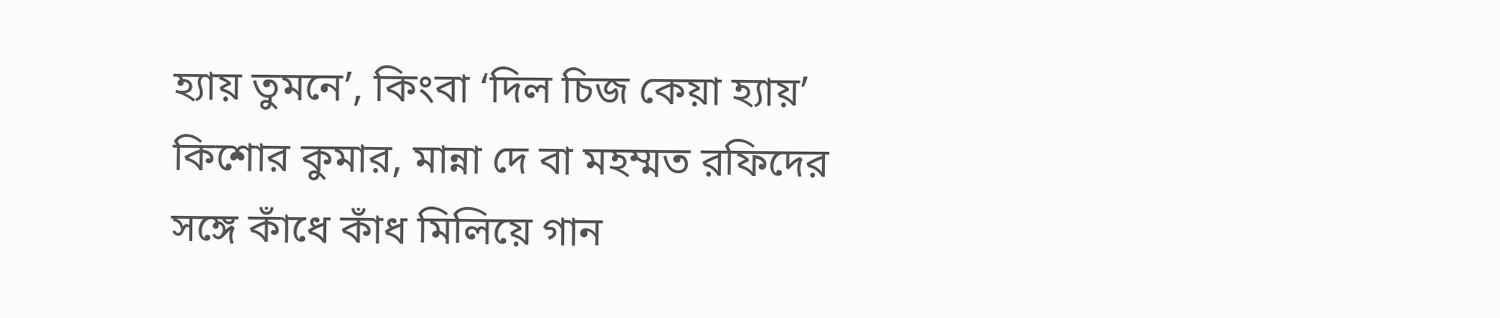হ্যায় তুমনে’, কিংবা ‘দিল চিজ কেয়া হ্যায়’ কিশোর কুমার, মান্না দে বা মহম্মত রফিদের সঙ্গে কাঁধে কাঁধ মিলিয়ে গান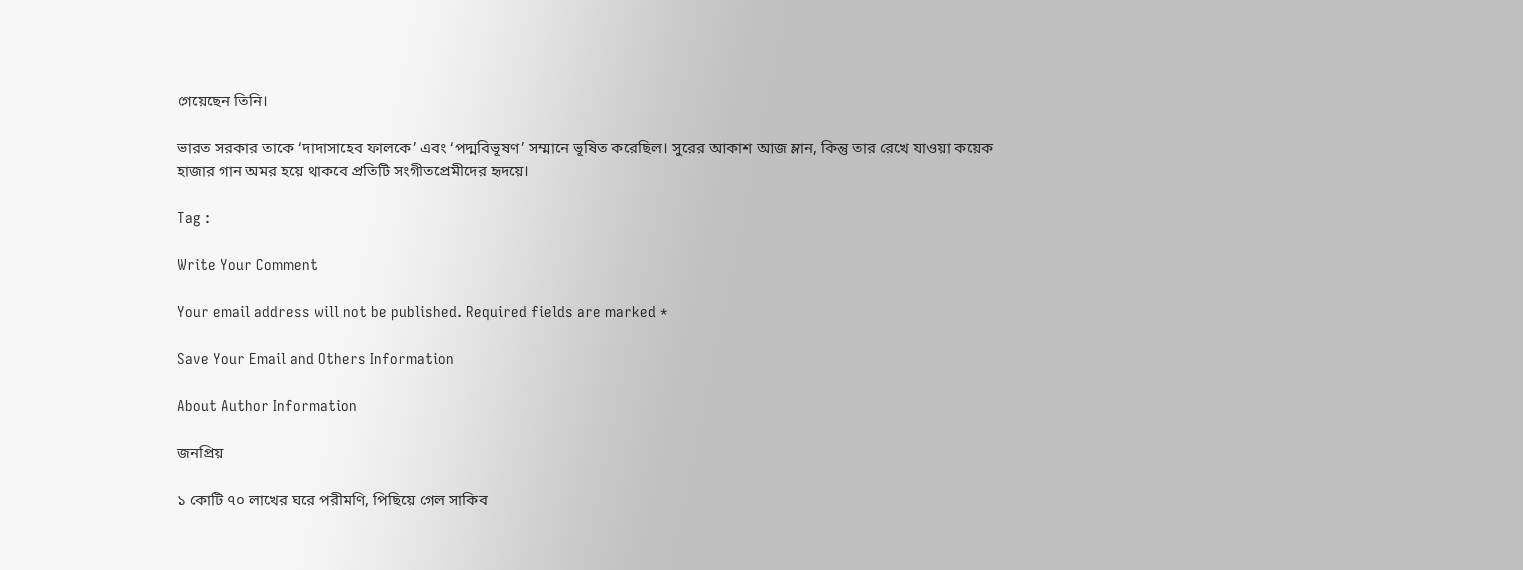গেয়েছেন তিনি।

ভারত সরকার তাকে ‘দাদাসাহেব ফালকে’ এবং ‘পদ্মবিভূষণ’ সম্মানে ভূষিত করেছিল। সুরের আকাশ আজ ম্লান, কিন্তু তার রেখে যাওয়া কয়েক হাজার গান অমর হয়ে থাকবে প্রতিটি সংগীতপ্রেমীদের হৃদয়ে।

Tag :

Write Your Comment

Your email address will not be published. Required fields are marked *

Save Your Email and Others Information

About Author Information

জনপ্রিয়

১ কোটি ৭০ লাখের ঘরে পরীমণি, পিছিয়ে গেল সাকিব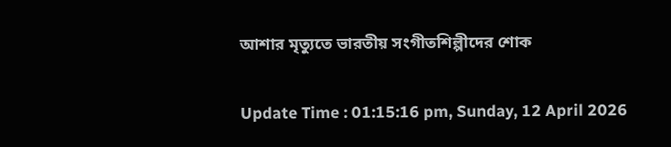আশার মৃত্যুতে ভারতীয় সংগীতশিল্পীদের শোক

Update Time : 01:15:16 pm, Sunday, 12 April 2026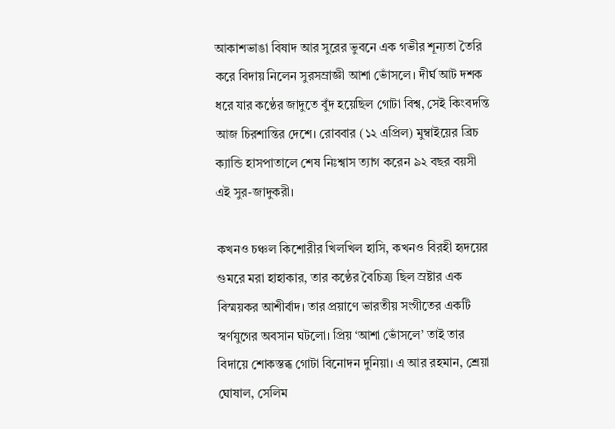আকাশভাঙা বিষাদ আর সুরের ভুবনে এক গভীর শূন্যতা তৈরি করে বিদায় নিলেন সুরসম্রাজ্ঞী আশা ভোঁসলে। দীর্ঘ আট দশক ধরে যার কণ্ঠের জাদুতে বুঁদ হয়েছিল গোটা বিশ্ব, সেই কিংবদন্তি আজ চিরশান্তির দেশে। রোববার (১২ এপ্রিল) মুম্বাইয়ের ব্রিচ ক্যান্ডি হাসপাতালে শেষ নিঃশ্বাস ত্যাগ করেন ৯২ বছর বয়সী এই সুর-জাদুকরী।

কখনও চঞ্চল কিশোরীর খিলখিল হাসি, কখনও বিরহী হৃদয়ের গুমরে মরা হাহাকার, তার কণ্ঠের বৈচিত্র্য ছিল স্রষ্টার এক বিস্ময়কর আশীর্বাদ। তার প্রয়াণে ভারতীয় সংগীতের একটি স্বর্ণযুগের অবসান ঘটলো। প্রিয় ‘আশা ভোঁসলে’ তাই তার বিদায়ে শোকস্তব্ধ গোটা বিনোদন দুনিয়া। এ আর রহমান, শ্রেয়া ঘোষাল, সেলিম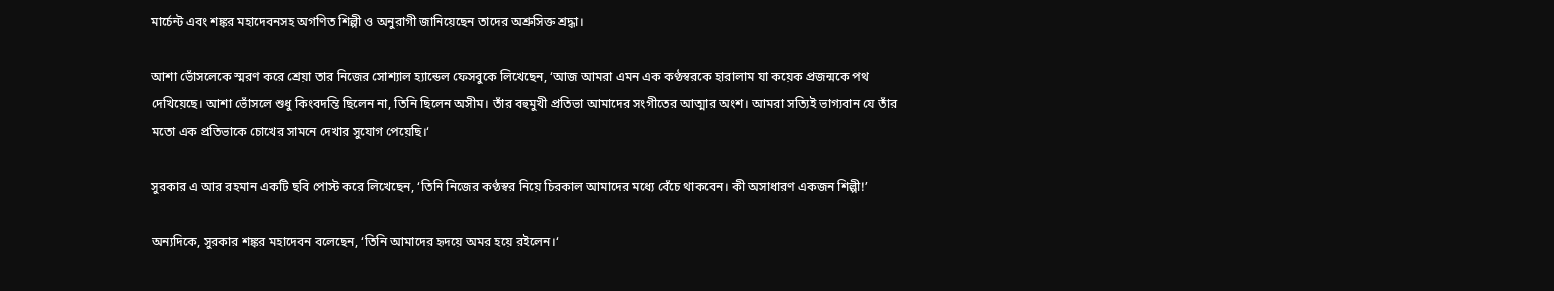মার্চেন্ট এবং শঙ্কর মহাদেবনসহ অগণিত শিল্পী ও অনুরাগী জানিয়েছেন তাদের অশ্রুসিক্ত শ্রদ্ধা।

আশা ভোঁসলেকে স্মরণ করে শ্রেয়া তার নিজের সোশ্যাল হ্যান্ডেল ফেসবুকে লিখেছেন, ‘আজ আমরা এমন এক কণ্ঠস্বরকে হারালাম যা কয়েক প্রজন্মকে পথ দেখিয়েছে। আশা ভোঁসলে শুধু কিংবদন্তি ছিলেন না, তিনি ছিলেন অসীম। তাঁর বহুমুখী প্রতিভা আমাদের সংগীতের আত্মার অংশ। আমরা সত্যিই ভাগ্যবান যে তাঁর মতো এক প্রতিভাকে চোখের সামনে দেখার সুযোগ পেয়েছি।‘

সুরকার এ আর রহমান একটি ছবি পোস্ট করে লিখেছেন, ‘তিনি নিজের কণ্ঠস্বর নিয়ে চিরকাল আমাদের মধ্যে বেঁচে থাকবেন। কী অসাধারণ একজন শিল্পী!’

অন্যদিকে, সুরকার শঙ্কর মহাদেবন বলেছেন, ‘তিনি আমাদের হৃদয়ে অমর হয়ে রইলেন।‘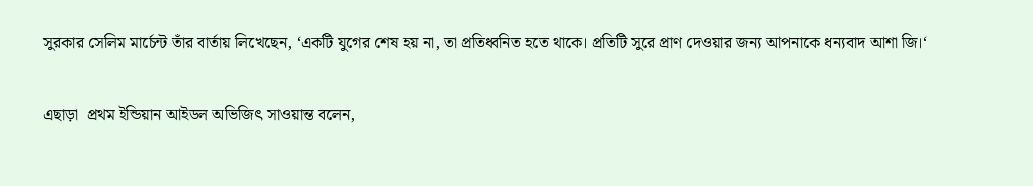সুরকার সেলিম মার্চেন্ট তাঁর বার্তায় লিখেছেন, ‘একটি যুগের শেষ হয় না, তা প্রতিধ্বনিত হতে থাকে। প্রতিটি সুরে প্রাণ দেওয়ার জন্য আপনাকে ধন্যবাদ আশা জি।‘

এছাড়া  প্রথম ইন্ডিয়ান আইডল অভিজিৎ সাওয়ান্ত বলেন,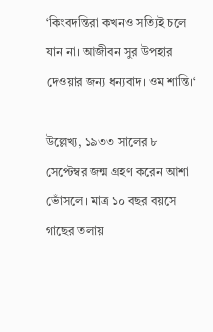‘কিংবদন্তিরা কখনও সত্যিই চলে যান না। আজীবন সুর উপহার দেওয়ার জন্য ধন্যবাদ। ওম শান্তি।‘

উল্লেখ্য, ১৯৩৩ সালের ৮ সেপ্টেম্বর জন্ম গ্রহণ করেন আশা ভোঁসলে। মাত্র ১০ বছর বয়সে গাছের তলায়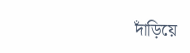দাঁড়িয়ে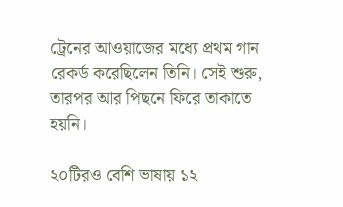ট্রেনের আওয়াজের মধ্যে প্রথম গান রেকর্ড করেছিলেন তিনি। সেই শুরু, তারপর আর পিছনে ফিরে তাকাতে হয়নি।

২০টিরও বেশি ভাষায় ১২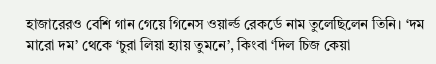হাজারেরও বেশি গান গেয়ে গিনেস ওয়ার্ল্ড রেকর্ডে নাম তুলেছিলেন তিনি। ‘দম মারো দম’ থেকে ‘চুরা লিয়া হ্যায় তুমনে’, কিংবা ‘দিল চিজ কেয়া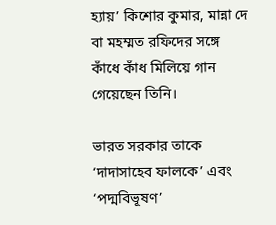হ্যায়’ কিশোর কুমার, মান্না দে বা মহম্মত রফিদের সঙ্গে কাঁধে কাঁধ মিলিয়ে গান গেয়েছেন তিনি।

ভারত সরকার তাকে ‘দাদাসাহেব ফালকে’ এবং ‘পদ্মবিভূষণ’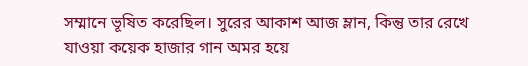সম্মানে ভূষিত করেছিল। সুরের আকাশ আজ ম্লান, কিন্তু তার রেখে যাওয়া কয়েক হাজার গান অমর হয়ে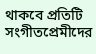থাকবে প্রতিটি সংগীতপ্রেমীদের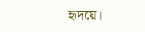হৃদয়ে।